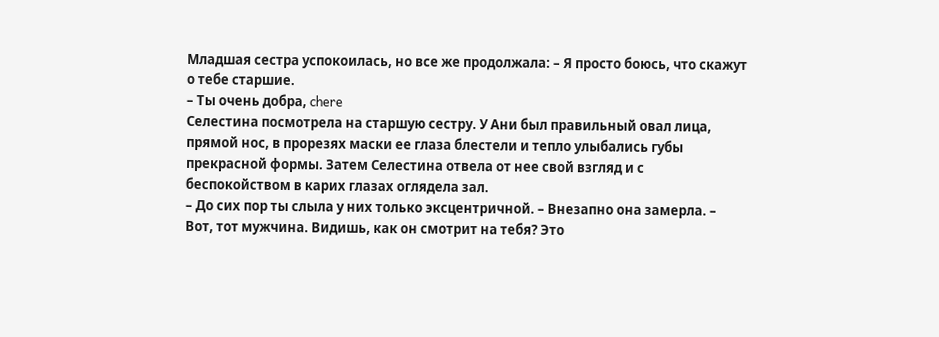Младшая сестра успокоилась, но все же продолжала: – Я просто боюсь, что скажут о тебе старшие.
– Ты очень добра, chere
Селестина посмотрела на старшую сестру. У Ани был правильный овал лица, прямой нос, в прорезях маски ее глаза блестели и тепло улыбались губы прекрасной формы. Затем Селестина отвела от нее свой взгляд и с беспокойством в карих глазах оглядела зал.
– До сих пор ты слыла у них только эксцентричной. – Внезапно она замерла. – Вот, тот мужчина. Видишь, как он смотрит на тебя? Это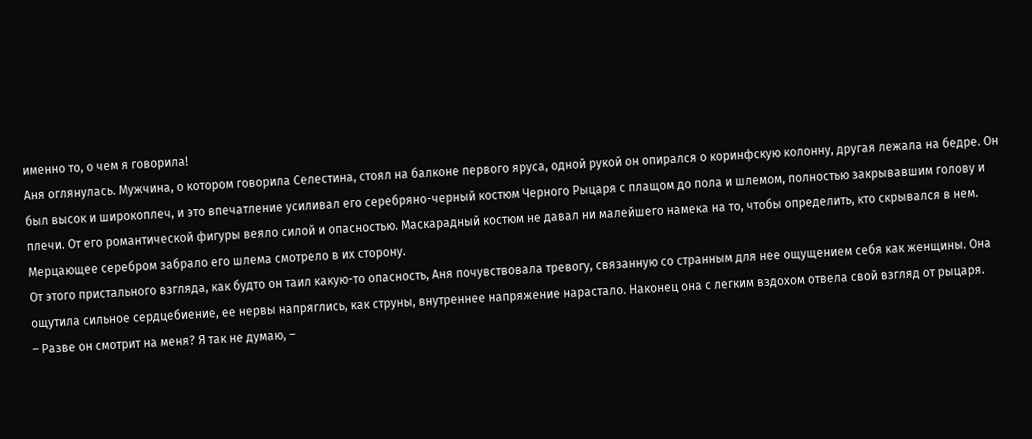именно то, о чем я говорила!
Аня оглянулась. Мужчина, о котором говорила Селестина, стоял на балконе первого яруса, одной рукой он опирался о коринфскую колонну, другая лежала на бедре. Он был высок и широкоплеч, и это впечатление усиливал его серебряно-черный костюм Черного Рыцаря с плащом до пола и шлемом, полностью закрывавшим голову и плечи. От его романтической фигуры веяло силой и опасностью. Маскарадный костюм не давал ни малейшего намека на то, чтобы определить, кто скрывался в нем. Мерцающее серебром забрало его шлема смотрело в их сторону.
От этого пристального взгляда, как будто он таил какую-то опасность, Аня почувствовала тревогу, связанную со странным для нее ощущением себя как женщины. Она ощутила сильное сердцебиение, ее нервы напряглись, как струны, внутреннее напряжение нарастало. Наконец она с легким вздохом отвела свой взгляд от рыцаря.
– Разве он смотрит на меня? Я так не думаю, –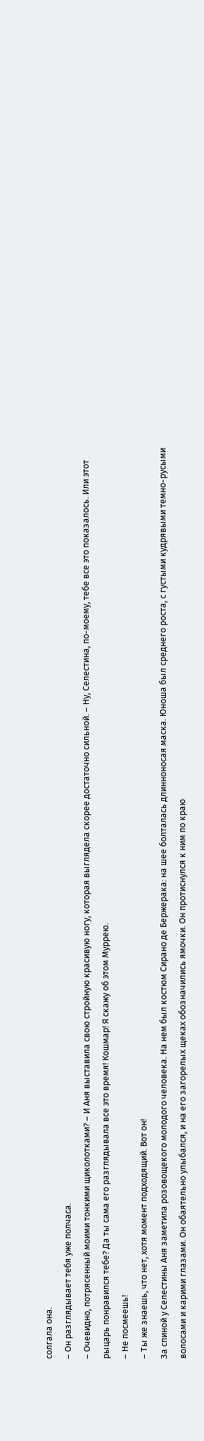солгала она.
– Он разглядывает тебя уже полчаса.
– Очевидно, потрясенный моими тонкими щиколотками? – И Аня выставила свою стройную красивую ногу, которая выглядела скорее достаточно сильной. – Ну, Селестина, по-моему, тебе все это показалось. Или этот рыцарь понравился тебе? Да ты сама его разглядывала все это время! Кошмар! Я скажу об этом Муррею.
– Не посмеешь!
– Ты же знаешь, что нет, хотя момент подходящий. Вот он!
За спиной у Селестины Аня заметила розовощекого молодого человека. На нем был костюм Сирано де Бержерака: на шее болталась длинноносая маска. Юноша был среднего роста, с густыми кудрявыми темно-русыми волосами и карими глазами. Он обаятельно улыбался, и на его загорелых щеках обозначились ямочки. Он протиснулся к ним по краю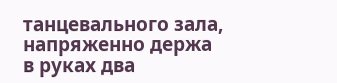танцевального зала, напряженно держа в руках два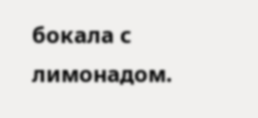бокала с лимонадом.